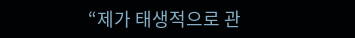“제가 태생적으로 관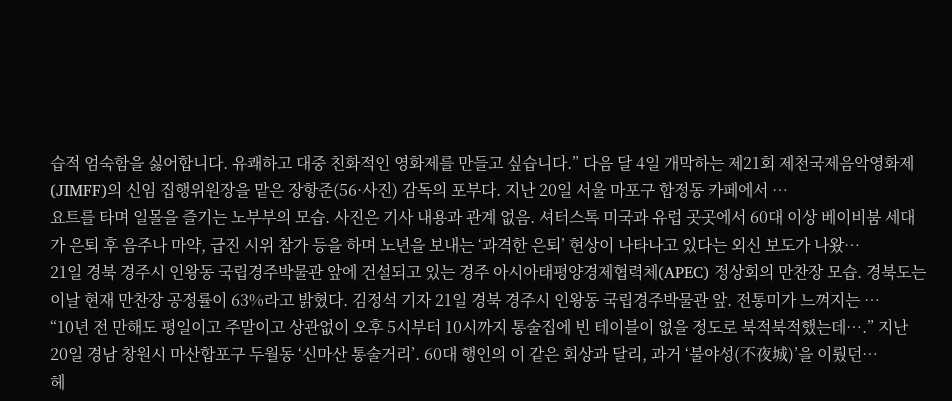습적 엄숙함을 싫어합니다. 유쾌하고 대중 친화적인 영화제를 만들고 싶습니다.” 다음 달 4일 개막하는 제21회 제천국제음악영화제(JIMFF)의 신임 집행위원장을 맡은 장항준(56·사진) 감독의 포부다. 지난 20일 서울 마포구 합정동 카페에서 …
요트를 타며 일몰을 즐기는 노부부의 모습. 사진은 기사 내용과 관계 없음. 셔터스톡 미국과 유럽 곳곳에서 60대 이상 베이비붐 세대가 은퇴 후 음주나 마약, 급진 시위 참가 등을 하며 노년을 보내는 ‘과격한 은퇴’ 현상이 나타나고 있다는 외신 보도가 나왔…
21일 경북 경주시 인왕동 국립경주박물관 앞에 건설되고 있는 경주 아시아태평양경제협력체(APEC) 정상회의 만찬장 모습. 경북도는 이날 현재 만찬장 공정률이 63%라고 밝혔다. 김정석 기자 21일 경북 경주시 인왕동 국립경주박물관 앞. 전통미가 느껴지는 …
“10년 전 만해도 평일이고 주말이고 상관없이 오후 5시부터 10시까지 통술집에 빈 테이블이 없을 정도로 북적북적했는데….” 지난 20일 경남 창원시 마산합포구 두월동 ‘신마산 통술거리’. 60대 행인의 이 같은 회상과 달리, 과거 ‘불야성(不夜城)’을 이뤘던…
헤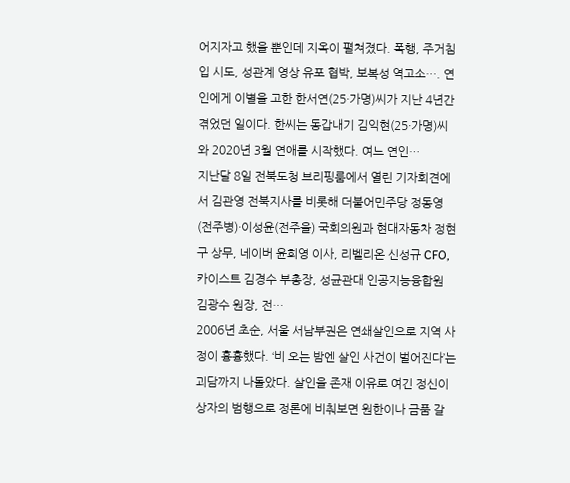어지자고 했을 뿐인데 지옥이 펼쳐졌다. 폭행, 주거침입 시도, 성관계 영상 유포 협박, 보복성 역고소…. 연인에게 이별을 고한 한서연(25·가명)씨가 지난 4년간 겪었던 일이다. 한씨는 동갑내기 김익현(25·가명)씨와 2020년 3월 연애를 시작했다. 여느 연인…
지난달 8일 전북도청 브리핑룸에서 열린 기자회견에서 김관영 전북지사를 비롯해 더불어민주당 정동영(전주병)·이성윤(전주을) 국회의원과 현대자동차 정현구 상무, 네이버 윤희영 이사, 리벨리온 신성규 CFO, 카이스트 김경수 부총장, 성균관대 인공지능융합원 김광수 원장, 전…
2006년 초순, 서울 서남부권은 연쇄살인으로 지역 사정이 흉흉했다. ‘비 오는 밤엔 살인 사건이 벌어진다’는 괴담까지 나돌았다. 살인을 존재 이유로 여긴 정신이상자의 범행으로 정론에 비춰보면 원한이나 금품 갈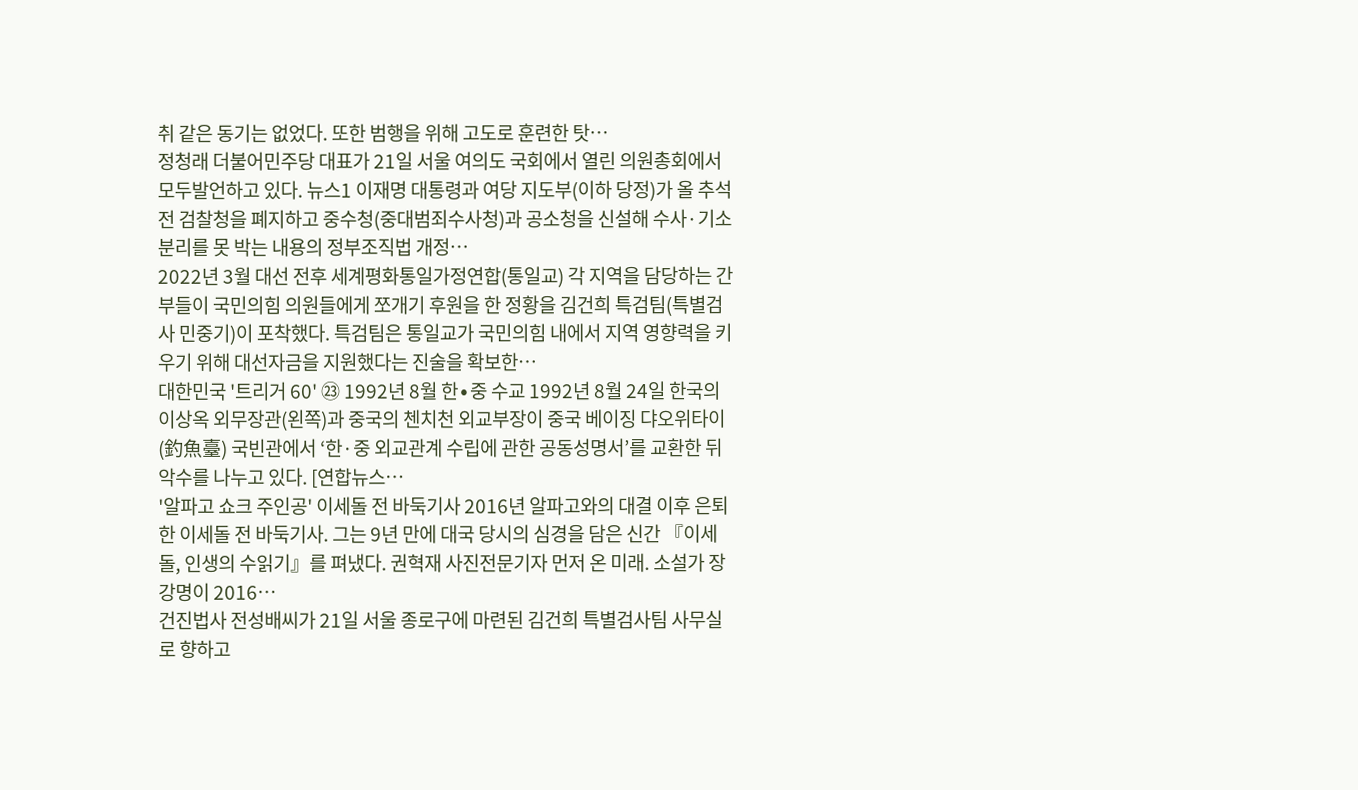취 같은 동기는 없었다. 또한 범행을 위해 고도로 훈련한 탓…
정청래 더불어민주당 대표가 21일 서울 여의도 국회에서 열린 의원총회에서 모두발언하고 있다. 뉴스1 이재명 대통령과 여당 지도부(이하 당정)가 올 추석 전 검찰청을 폐지하고 중수청(중대범죄수사청)과 공소청을 신설해 수사·기소 분리를 못 박는 내용의 정부조직법 개정…
2022년 3월 대선 전후 세계평화통일가정연합(통일교) 각 지역을 담당하는 간부들이 국민의힘 의원들에게 쪼개기 후원을 한 정황을 김건희 특검팀(특별검사 민중기)이 포착했다. 특검팀은 통일교가 국민의힘 내에서 지역 영향력을 키우기 위해 대선자금을 지원했다는 진술을 확보한…
대한민국 '트리거 60' ㉓ 1992년 8월 한∙중 수교 1992년 8월 24일 한국의 이상옥 외무장관(왼쪽)과 중국의 첸치천 외교부장이 중국 베이징 댜오위타이(釣魚臺) 국빈관에서 ‘한·중 외교관계 수립에 관한 공동성명서’를 교환한 뒤 악수를 나누고 있다. [연합뉴스…
'알파고 쇼크 주인공' 이세돌 전 바둑기사 2016년 알파고와의 대결 이후 은퇴한 이세돌 전 바둑기사. 그는 9년 만에 대국 당시의 심경을 담은 신간 『이세돌, 인생의 수읽기』를 펴냈다. 권혁재 사진전문기자 먼저 온 미래. 소설가 장강명이 2016…
건진법사 전성배씨가 21일 서울 종로구에 마련된 김건희 특별검사팀 사무실로 향하고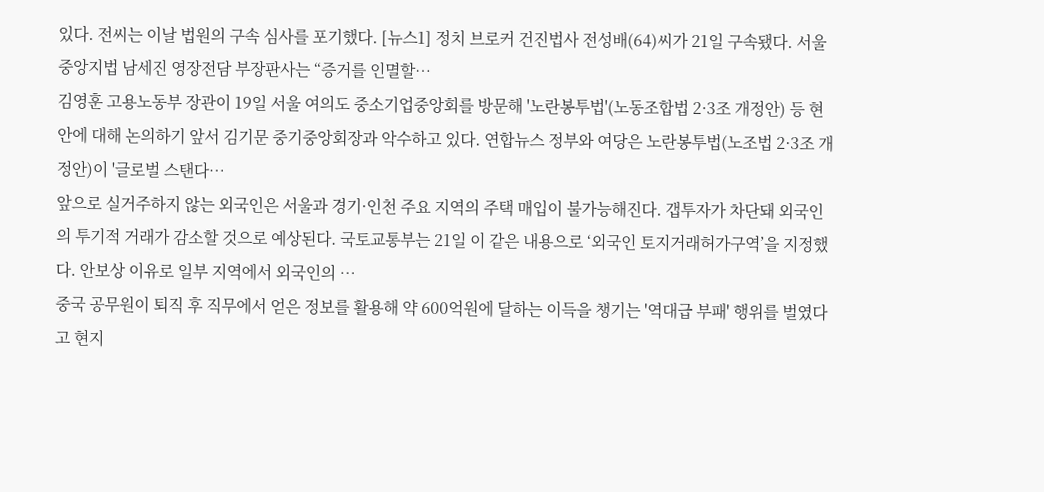있다. 전씨는 이날 법원의 구속 심사를 포기했다. [뉴스1] 정치 브로커 건진법사 전성배(64)씨가 21일 구속됐다. 서울중앙지법 남세진 영장전담 부장판사는 “증거를 인멸할…
김영훈 고용노동부 장관이 19일 서울 여의도 중소기업중앙회를 방문해 '노란봉투법'(노동조합법 2·3조 개정안) 등 현안에 대해 논의하기 앞서 김기문 중기중앙회장과 악수하고 있다. 연합뉴스 정부와 여당은 노란봉투법(노조법 2·3조 개정안)이 '글로벌 스탠다…
앞으로 실거주하지 않는 외국인은 서울과 경기·인천 주요 지역의 주택 매입이 불가능해진다. 갭투자가 차단돼 외국인의 투기적 거래가 감소할 것으로 예상된다. 국토교통부는 21일 이 같은 내용으로 ‘외국인 토지거래허가구역’을 지정했다. 안보상 이유로 일부 지역에서 외국인의 …
중국 공무원이 퇴직 후 직무에서 얻은 정보를 활용해 약 600억원에 달하는 이득을 챙기는 '역대급 부패' 행위를 벌였다고 현지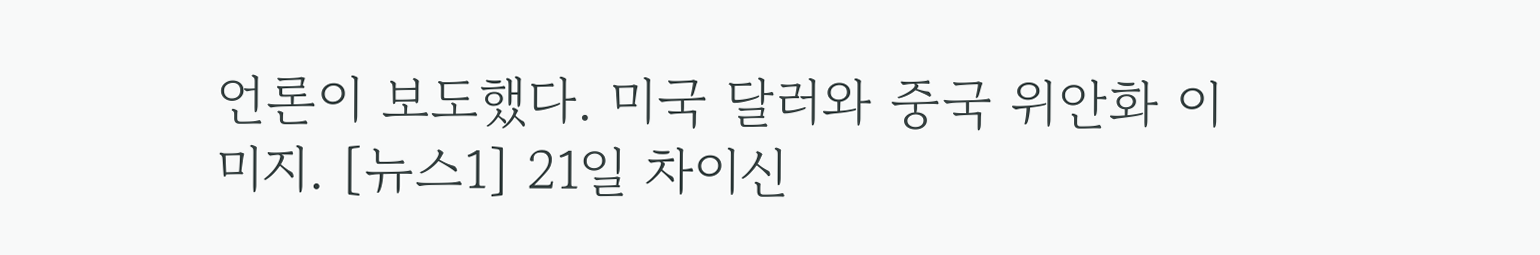언론이 보도했다. 미국 달러와 중국 위안화 이미지. [뉴스1] 21일 차이신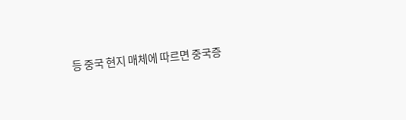등 중국 현지 매체에 따르면 중국증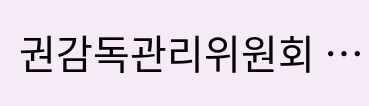권감독관리위원회 …